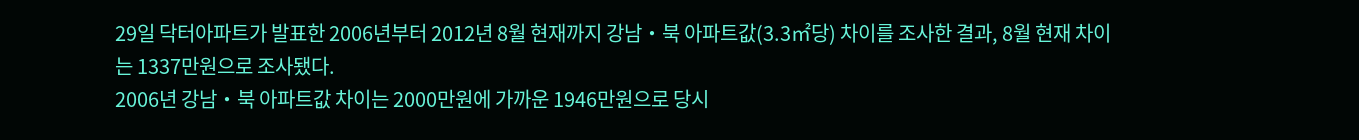29일 닥터아파트가 발표한 2006년부터 2012년 8월 현재까지 강남‧북 아파트값(3.3㎡당) 차이를 조사한 결과, 8월 현재 차이는 1337만원으로 조사됐다.
2006년 강남‧북 아파트값 차이는 2000만원에 가까운 1946만원으로 당시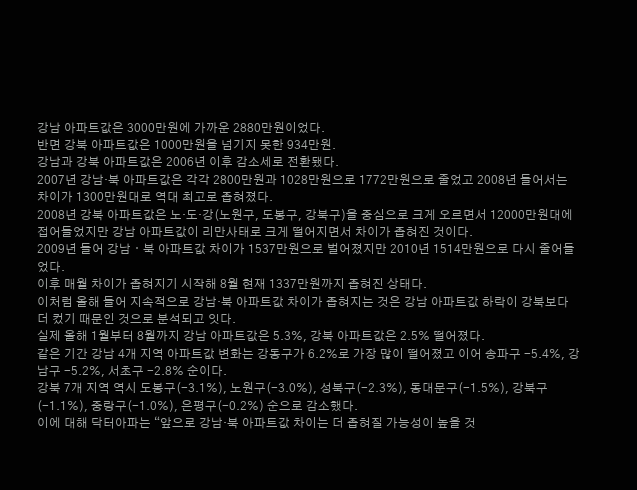강남 아파트값은 3000만원에 가까운 2880만원이었다.
반면 강북 아파트값은 1000만원을 넘기지 못한 934만원.
강남과 강북 아파트값은 2006년 이후 감소세로 전환됐다.
2007년 강남‧북 아파트값은 각각 2800만원과 1028만원으로 1772만원으로 줄었고 2008년 들어서는 차이가 1300만원대로 역대 최고로 좁혀졌다.
2008년 강북 아파트값은 노‧도‧강(노원구, 도봉구, 강북구)을 중심으로 크게 오르면서 12000만원대에 접어들었지만 강남 아파트값이 리만사태로 크게 떨어지면서 차이가 좁혀진 것이다.
2009년 들어 강남ㆍ북 아파트값 차이가 1537만원으로 벌어졌지만 2010년 1514만원으로 다시 줄어들었다.
이후 매월 차이가 좁혀지기 시작해 8월 현재 1337만원까지 좁혀진 상태다.
이처럼 올해 들어 지속적으로 강남‧북 아파트값 차이가 좁혀지는 것은 강남 아파트값 하락이 강북보다 더 컸기 때문인 것으로 분석되고 잇다.
실제 올해 1월부터 8월까지 강남 아파트값은 5.3%, 강북 아파트값은 2.5% 떨어졌다.
같은 기간 강남 4개 지역 아파트값 변화는 강동구가 6.2%로 가장 많이 떨어졌고 이어 송파구 -5.4%, 강남구 -5.2%, 서초구 -2.8% 순이다.
강북 7개 지역 역시 도봉구(-3.1%), 노원구(-3.0%), 성북구(-2.3%), 동대문구(-1.5%), 강북구(-1.1%), 중랑구(-1.0%), 은평구(-0.2%) 순으로 감소했다.
이에 대해 닥터아파는 “앞으로 강남‧북 아파트값 차이는 더 좁혀질 가능성이 높을 것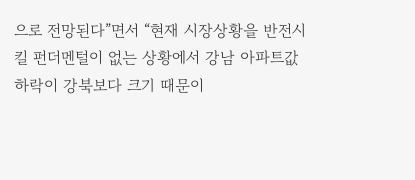으로 전망된다”면서 “현재 시장상황을 반전시킬 펀더멘털이 없는 상황에서 강남 아파트값 하락이 강북보다 크기 때문이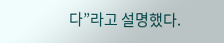다”라고 설명했다.